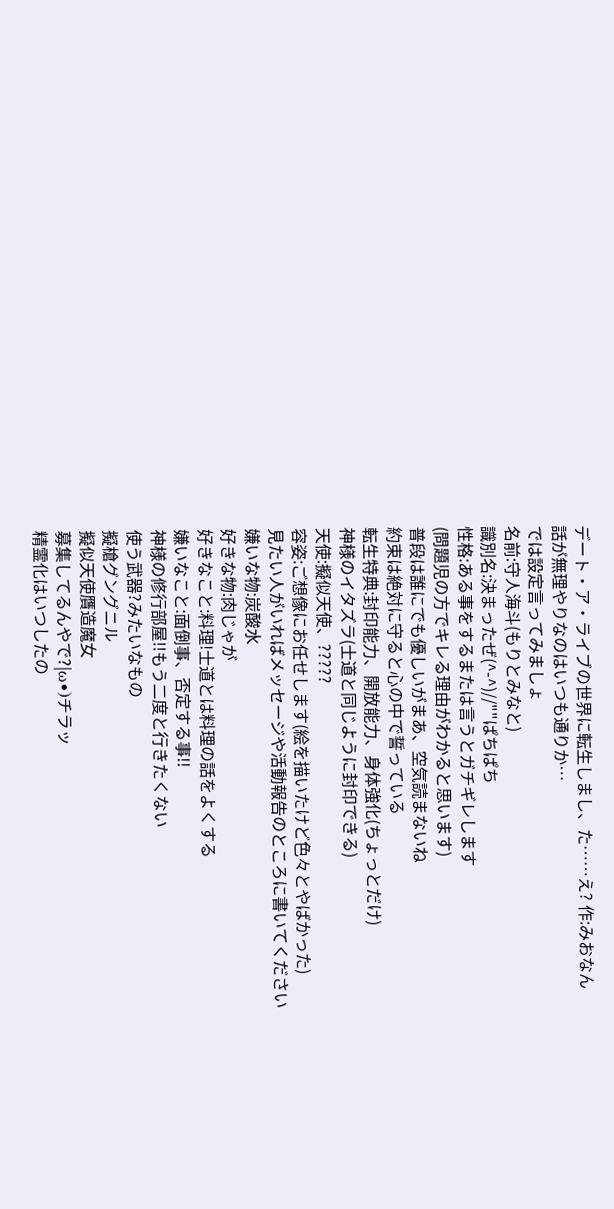デート・ア・ライブの世界に転生しまし、た……え? 作:みおなん
話が無理やりなのはいつも通りか…
では設定言ってみましょ
名前:守人海斗(もりとみなと)
識別名:決まったぜ(^-^)//""ぱちぱち
性格:ある事をするまたは言うとガチギレします
(問題児の方でキレる理由がわかると思います)
普段は誰にでも優しいがまあ、空気読まないね
約束は絶対に守ると心の中で誓っている
転生特典:封印能力、開放能力、身体強化(ちょっとだけ)
神様のイタズラ(士道と同じように封印できる)
天使:擬似天使、?????
容姿:ご想像にお任せします(絵を描いたけど色々とやばかった)
見たい人がいればメッセージや活動報告のところに書いてください
嫌いな物:炭酸水
好きな物:肉じゃが
好きなこと:料理!士道とは料理の話をよくする
嫌いなこと:面倒事、否定する事!!
神様の修行部屋!!もう二度と行きたくない
使う武器?みたいなもの
擬槍グングニル
擬似天使贋造魔女
募集してるんやで?|ω•)チラッ
精霊化はいつしたの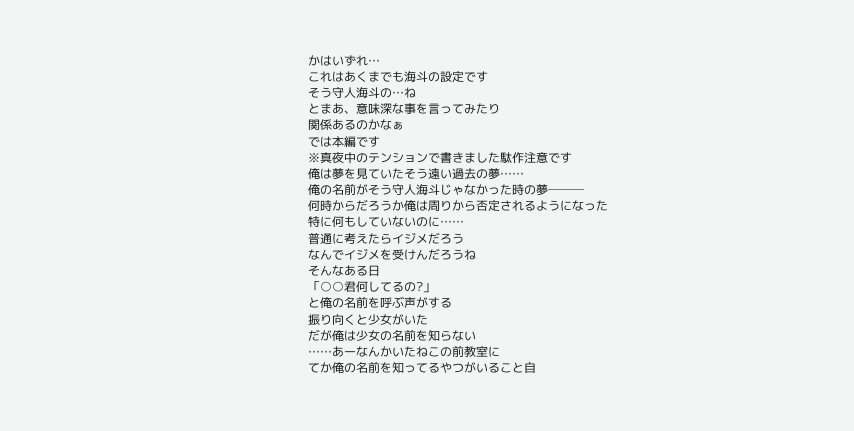かはいずれ…
これはあくまでも海斗の設定です
そう守人海斗の…ね
とまあ、意味深な事を言ってみたり
関係あるのかなぁ
では本編です
※真夜中のテンションで書きました駄作注意です
俺は夢を見ていたそう遠い過去の夢……
俺の名前がそう守人海斗じゃなかった時の夢───
何時からだろうか俺は周りから否定されるようになった
特に何もしていないのに……
普通に考えたらイジメだろう
なんでイジメを受けんだろうね
そんなある日
「○○君何してるの?」
と俺の名前を呼ぶ声がする
振り向くと少女がいた
だが俺は少女の名前を知らない
……あーなんかいたねこの前教室に
てか俺の名前を知ってるやつがいること自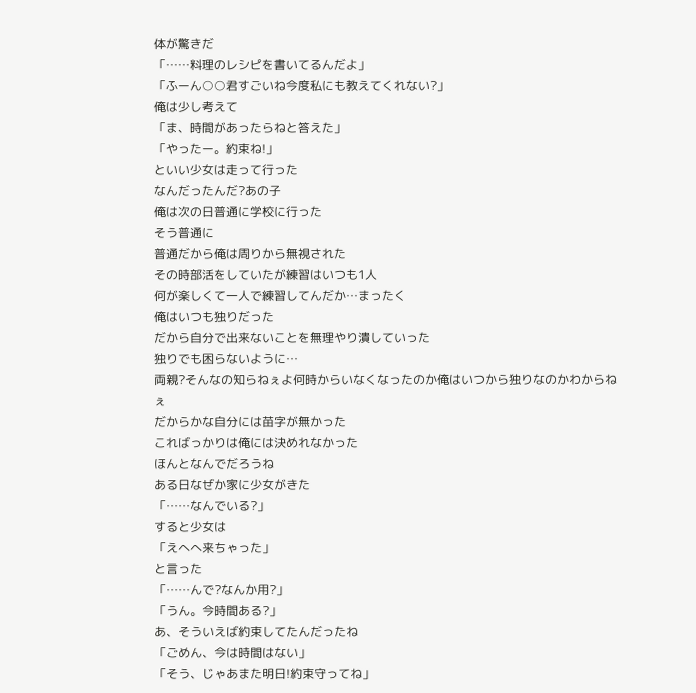体が驚きだ
「……料理のレシピを書いてるんだよ」
「ふーん○○君すごいね今度私にも教えてくれない?」
俺は少し考えて
「ま、時間があったらねと答えた」
「やったー。約束ね!」
といい少女は走って行った
なんだったんだ?あの子
俺は次の日普通に学校に行った
そう普通に
普通だから俺は周りから無視された
その時部活をしていたが練習はいつも1人
何が楽しくて一人で練習してんだか…まったく
俺はいつも独りだった
だから自分で出来ないことを無理やり潰していった
独りでも困らないように…
両親?そんなの知らねぇよ何時からいなくなったのか俺はいつから独りなのかわからねぇ
だからかな自分には苗字が無かった
こればっかりは俺には決めれなかった
ほんとなんでだろうね
ある日なぜか家に少女がきた
「……なんでいる?」
すると少女は
「えへへ来ちゃった」
と言った
「……んで?なんか用?」
「うん。今時間ある?」
あ、そういえば約束してたんだったね
「ごめん、今は時間はない」
「そう、じゃあまた明日!約束守ってね」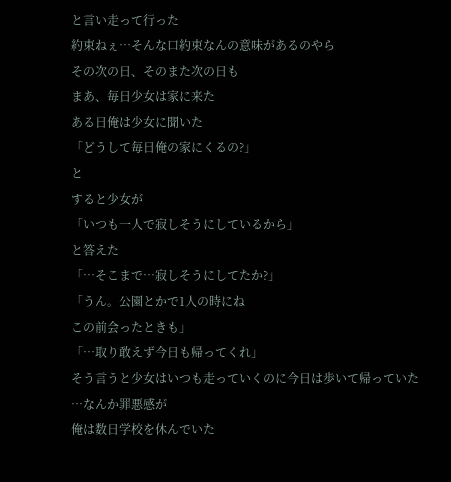と言い走って行った
約束ねぇ…そんな口約束なんの意味があるのやら
その次の日、そのまた次の日も
まあ、毎日少女は家に来た
ある日俺は少女に聞いた
「どうして毎日俺の家にくるの?」
と
すると少女が
「いつも一人で寂しそうにしているから」
と答えた
「…そこまで…寂しそうにしてたか?」
「うん。公園とかで1人の時にね
この前会ったときも」
「…取り敢えず今日も帰ってくれ」
そう言うと少女はいつも走っていくのに今日は歩いて帰っていた
…なんか罪悪感が
俺は数日学校を休んでいた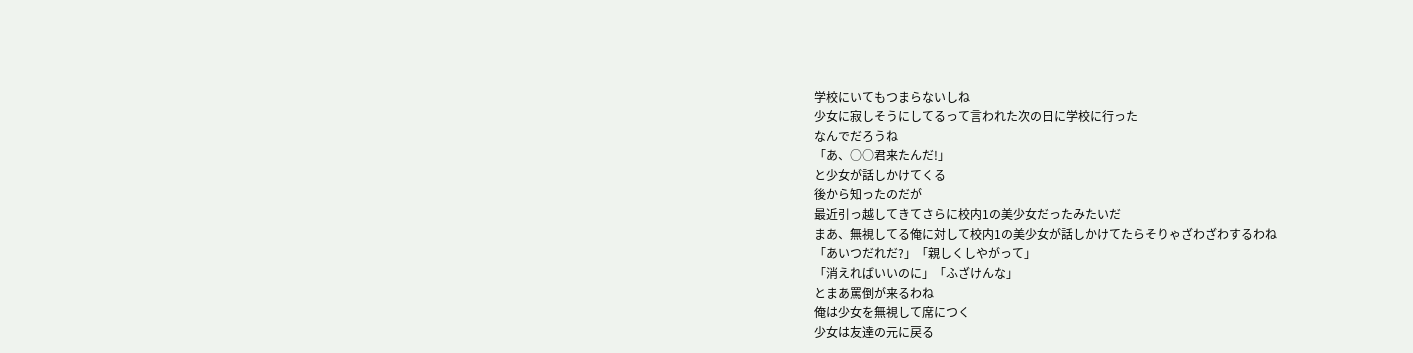学校にいてもつまらないしね
少女に寂しそうにしてるって言われた次の日に学校に行った
なんでだろうね
「あ、○○君来たんだ!」
と少女が話しかけてくる
後から知ったのだが
最近引っ越してきてさらに校内1の美少女だったみたいだ
まあ、無視してる俺に対して校内1の美少女が話しかけてたらそりゃざわざわするわね
「あいつだれだ?」「親しくしやがって」
「消えればいいのに」「ふざけんな」
とまあ罵倒が来るわね
俺は少女を無視して席につく
少女は友達の元に戻る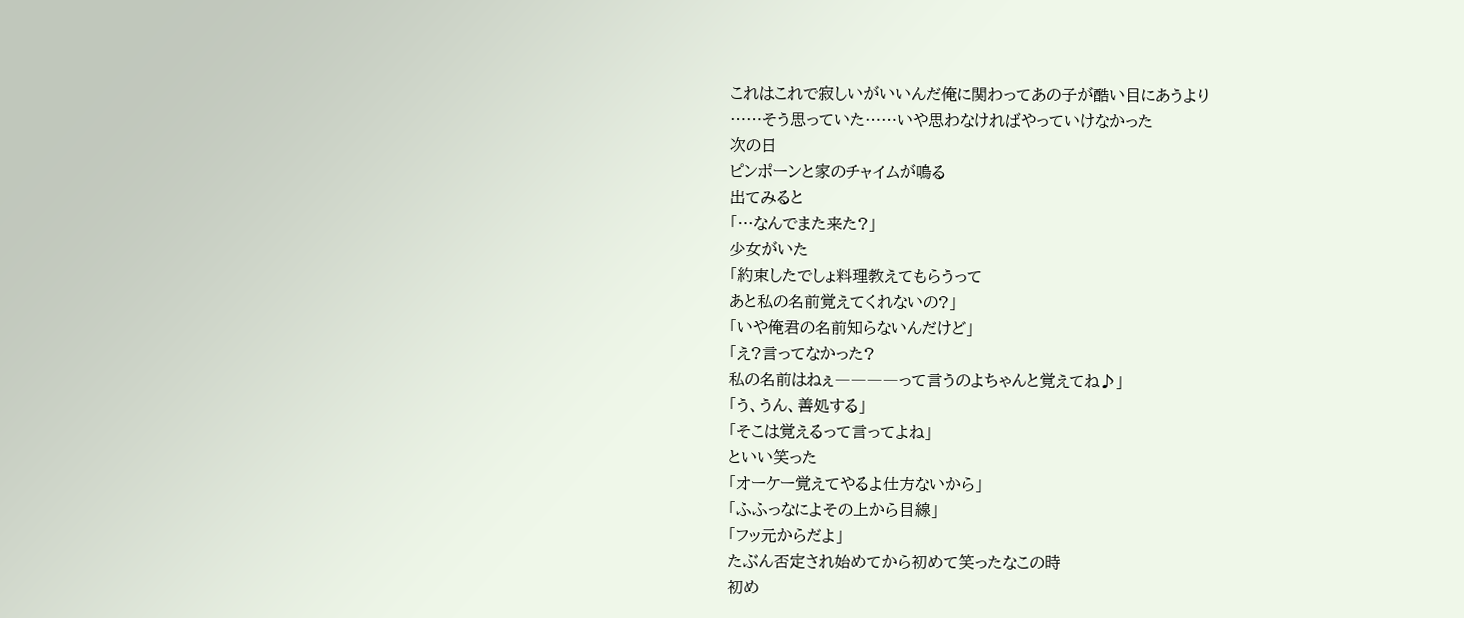これはこれで寂しいがいいんだ俺に関わってあの子が酷い目にあうより
……そう思っていた……いや思わなければやっていけなかった
次の日
ピンポーンと家のチャイムが鳴る
出てみると
「…なんでまた来た?」
少女がいた
「約束したでしょ料理教えてもらうって
あと私の名前覚えてくれないの?」
「いや俺君の名前知らないんだけど」
「え?言ってなかった?
私の名前はねぇ――――って言うのよちゃんと覚えてね♪」
「う、うん、善処する」
「そこは覚えるって言ってよね」
といい笑った
「オーケー覚えてやるよ仕方ないから」
「ふふっなによその上から目線」
「フッ元からだよ」
たぶん否定され始めてから初めて笑ったなこの時
初め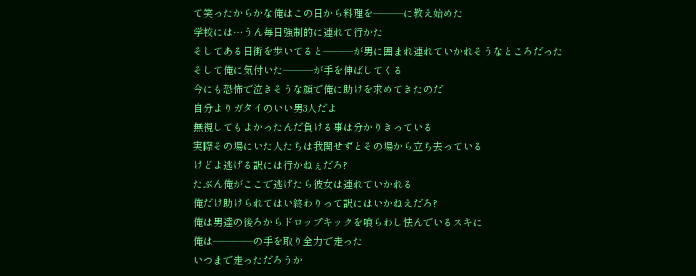て笑ったからかな俺はこの日から料理を―――に教え始めた
学校には…うん毎日強制的に連れて行かた
そしてある日街を歩いてると―――が男に囲まれ連れていかれそうなところだった
そして俺に気付いた―――が手を伸ばしてくる
今にも恐怖で泣きそうな顔で俺に助けを求めてきたのだ
自分よりガタイのいい男3人だよ
無視してもよかったんだ負ける事は分かりきっている
実際その場にいた人たちは我関せずとその場から立ち去っている
けどよ逃げる訳には行かねぇだろ?
たぶん俺がここで逃げたら彼女は連れていかれる
俺だけ助けられてはい終わりって訳にはいかねえだろ?
俺は男達の後ろからドロップキックを喰らわし怯んでいるスキに
俺は――――の手を取り全力で走った
いつまで走っただろうか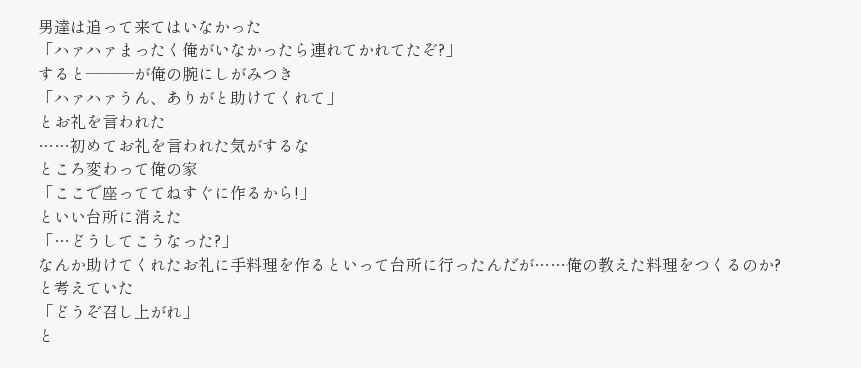男達は追って来てはいなかった
「ハァハァまったく俺がいなかったら連れてかれてたぞ?」
すると―――が俺の腕にしがみつき
「ハァハァうん、ありがと助けてくれて」
とお礼を言われた
……初めてお礼を言われた気がするな
ところ変わって俺の家
「ここで座っててねすぐに作るから!」
といい台所に消えた
「…どうしてこうなった?」
なんか助けてくれたお礼に手料理を作るといって台所に行ったんだが……俺の教えた料理をつくるのか?
と考えていた
「どうぞ召し上がれ」
と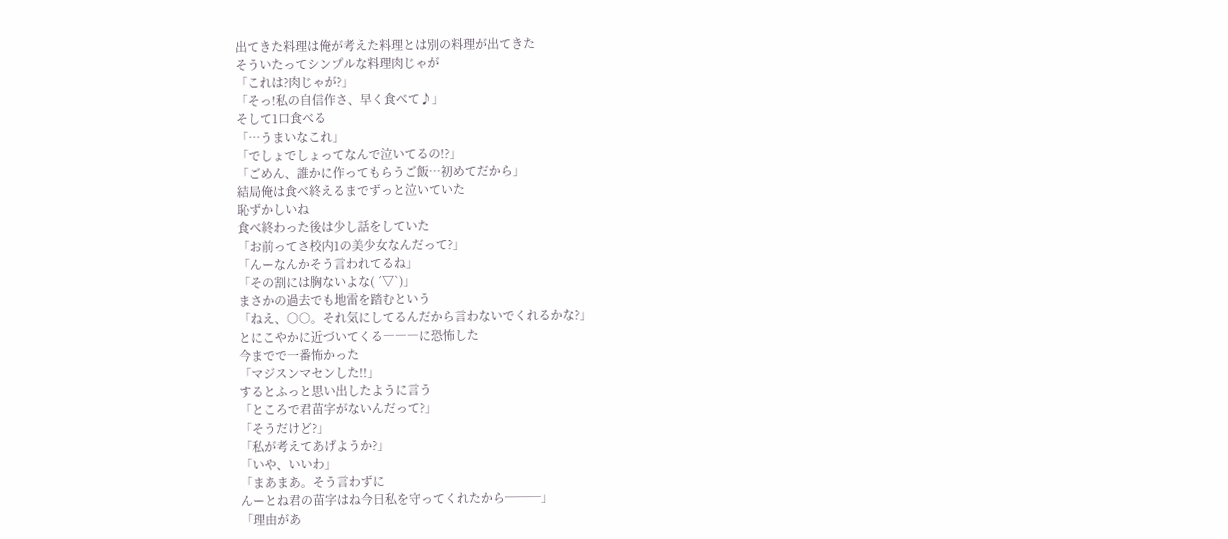出てきた料理は俺が考えた料理とは別の料理が出てきた
そういたってシンプルな料理肉じゃが
「これは?肉じゃが?」
「そっ!私の自信作さ、早く食べて♪」
そして1口食べる
「…うまいなこれ」
「でしょでしょってなんで泣いてるの!?」
「ごめん、誰かに作ってもらうご飯…初めてだから」
結局俺は食べ終えるまでずっと泣いていた
恥ずかしいね
食べ終わった後は少し話をしていた
「お前ってさ校内1の美少女なんだって?」
「んーなんかそう言われてるね」
「その割には胸ないよな( ´▽`)」
まさかの過去でも地雷を踏むという
「ねえ、○○。それ気にしてるんだから言わないでくれるかな?」
とにこやかに近づいてくる―――に恐怖した
今までで一番怖かった
「マジスンマセンした!!」
するとふっと思い出したように言う
「ところで君苗字がないんだって?」
「そうだけど?」
「私が考えてあげようか?」
「いや、いいわ」
「まあまあ。そう言わずに
んーとね君の苗字はね今日私を守ってくれたから───」
「理由があ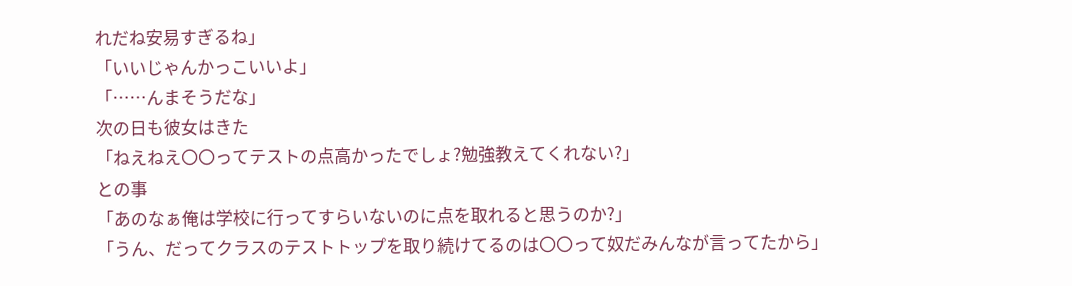れだね安易すぎるね」
「いいじゃんかっこいいよ」
「……んまそうだな」
次の日も彼女はきた
「ねえねえ〇〇ってテストの点高かったでしょ?勉強教えてくれない?」
との事
「あのなぁ俺は学校に行ってすらいないのに点を取れると思うのか?」
「うん、だってクラスのテストトップを取り続けてるのは〇〇って奴だみんなが言ってたから」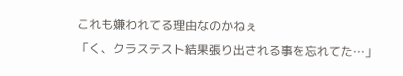これも嫌われてる理由なのかねぇ
「く、クラステスト結果張り出される事を忘れてた…」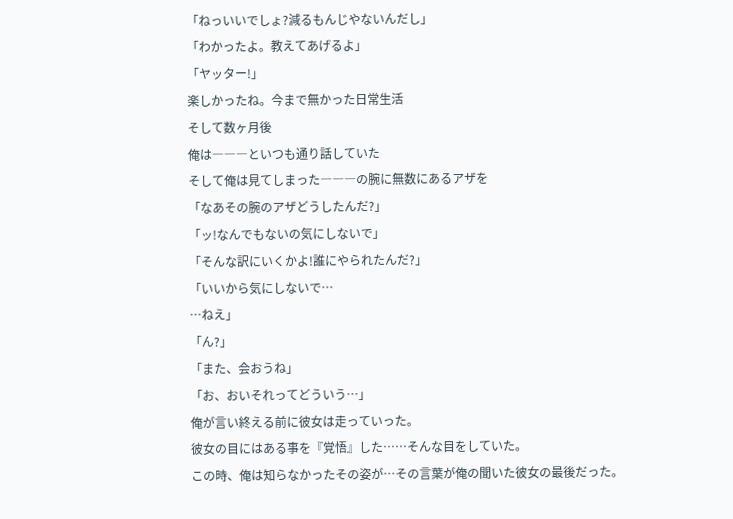「ねっいいでしょ?減るもんじやないんだし」
「わかったよ。教えてあげるよ」
「ヤッター!」
楽しかったね。今まで無かった日常生活
そして数ヶ月後
俺は―――といつも通り話していた
そして俺は見てしまった―――の腕に無数にあるアザを
「なあその腕のアザどうしたんだ?」
「ッ!なんでもないの気にしないで」
「そんな訳にいくかよ!誰にやられたんだ?」
「いいから気にしないで…
…ねえ」
「ん?」
「また、会おうね」
「お、おいそれってどういう…」
俺が言い終える前に彼女は走っていった。
彼女の目にはある事を『覚悟』した……そんな目をしていた。
この時、俺は知らなかったその姿が…その言葉が俺の聞いた彼女の最後だった。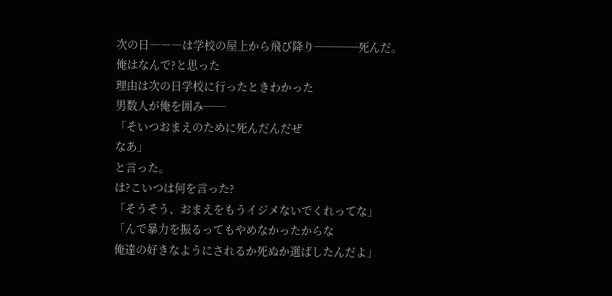次の日―――は学校の屋上から飛び降り────死んだ。
俺はなんで?と思った
理由は次の日学校に行ったときわかった
男数人が俺を囲み──
「そいつおまえのために死んだんだぜ
なあ」
と言った。
は?こいつは何を言った?
「そうそう、おまえをもうイジメないでくれってな」
「んで暴力を振るってもやめなかったからな
俺達の好きなようにされるか死ぬか選ばしたんだよ」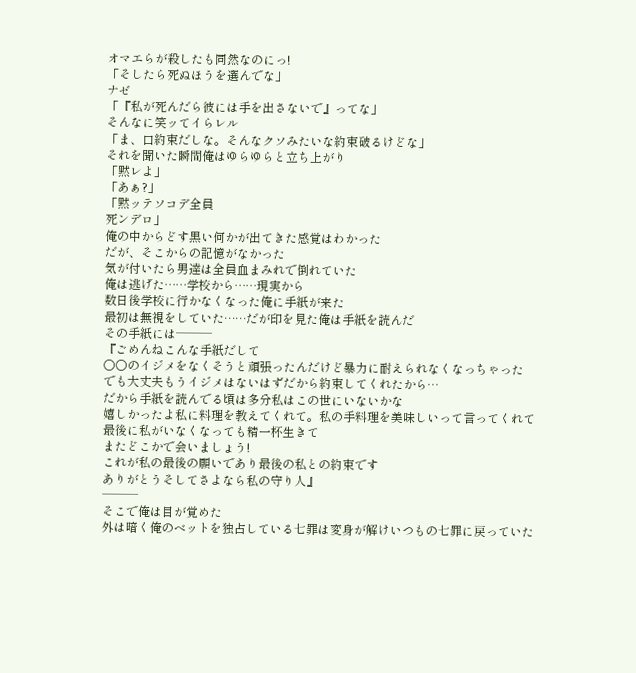オマエらが殺したも同然なのにっ!
「そしたら死ぬほうを選んでな」
ナゼ
「『私が死んだら彼には手を出さないで』ってな」
そんなに笑ッてイらレル
「ま、口約束だしな。そんなクソみたいな約束破るけどな」
それを聞いた瞬間俺はゆらゆらと立ち上がり
「黙レよ」
「あぁ?」
「黙ッテソコデ全員
死ンデロ」
俺の中からどす黒い何かが出てきた感覚はわかった
だが、そこからの記憶がなかった
気が付いたら男達は全員血まみれで倒れていた
俺は逃げた……学校から……現実から
数日後学校に行かなくなった俺に手紙が来た
最初は無視をしていた……だが印を見た俺は手紙を読んだ
その手紙には───
『ごめんねこんな手紙だして
〇〇のイジメをなくそうと頑張ったんだけど暴力に耐えられなくなっちゃった
でも大丈夫もうイジメはないはずだから約束してくれたから…
だから手紙を読んでる頃は多分私はこの世にいないかな
嬉しかったよ私に料理を教えてくれて。私の手料理を美味しいって言ってくれて
最後に私がいなくなっても精一杯生きて
またどこかで会いましょう!
これが私の最後の願いであり最後の私との約束です
ありがとうそしてさよなら私の守り人』
───
そこで俺は目が覚めた
外は暗く俺のベットを独占している七罪は変身が解けいつもの七罪に戻っていた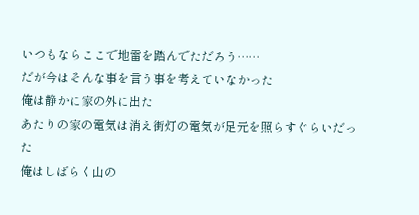いつもならここで地雷を踏んでただろう……
だが今はそんな事を言う事を考えていなかった
俺は静かに家の外に出た
あたりの家の電気は消え街灯の電気が足元を照らすぐらいだった
俺はしばらく山の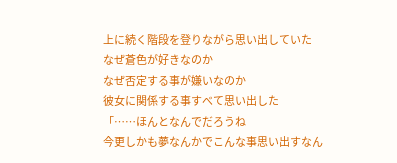上に続く階段を登りながら思い出していた
なぜ蒼色が好きなのか
なぜ否定する事が嫌いなのか
彼女に関係する事すべて思い出した
「……ほんとなんでだろうね
今更しかも夢なんかでこんな事思い出すなん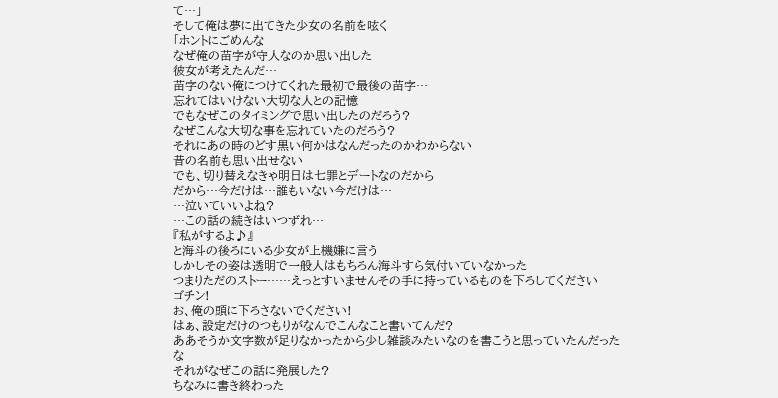て…」
そして俺は夢に出てきた少女の名前を呟く
「ホントにごめんな
なぜ俺の苗字が守人なのか思い出した
彼女が考えたんだ…
苗字のない俺につけてくれた最初で最後の苗字…
忘れてはいけない大切な人との記憶
でもなぜこのタイミングで思い出したのだろう?
なぜこんな大切な事を忘れていたのだろう?
それにあの時のどす黒い何かはなんだったのかわからない
昔の名前も思い出せない
でも、切り替えなきゃ明日は七罪とデートなのだから
だから…今だけは…誰もいない今だけは…
…泣いていいよね?
…この話の続きはいつずれ…
『私がするよ♪』
と海斗の後ろにいる少女が上機嫌に言う
しかしその姿は透明で一般人はもちろん海斗すら気付いていなかった
つまりただのストー……えっとすいませんその手に持っているものを下ろしてください
ゴチン!
お、俺の頭に下ろさないでください!
はぁ、設定だけのつもりがなんでこんなこと書いてんだ?
ああそうか文字数が足りなかったから少し雑談みたいなのを書こうと思っていたんだったな
それがなぜこの話に発展した?
ちなみに書き終わった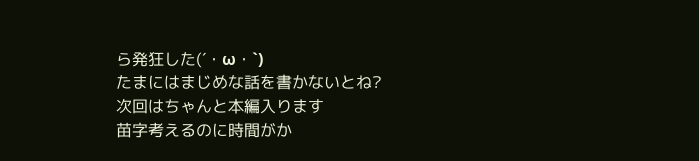ら発狂した(´・ω・`)
たまにはまじめな話を書かないとね?
次回はちゃんと本編入ります
苗字考えるのに時間がか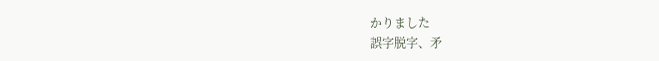かりました
誤字脱字、矛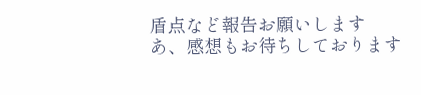盾点など報告お願いします
あ、感想もお待ちしております